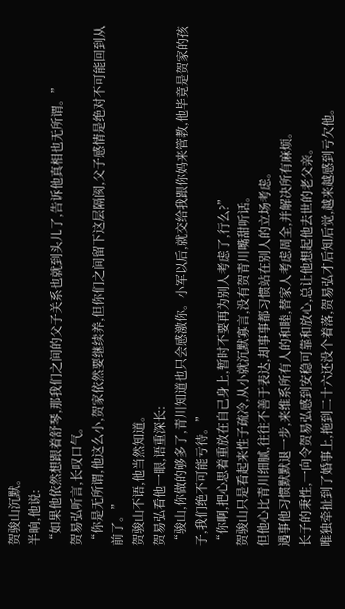贺骏山沉默。
半晌,他说:
“如果他依然想跟着舒琴,那我们之间的父子关系也就到头儿了,告诉他真相也无所谓。”
贺易弘听言,长叹口气。
“你是无所谓,他这么小,贺家依然要继续养,但你们之间留下这层隔阂,父子感情是绝对不可能回到从前了。”
贺骏山不语,他当然知道。
贺易弘看他一眼,语重深长:
“骏山,你做的够多了,青川知道也只会感激你。小军以后,就交给我跟你妈来管教,他毕竟是贺家的孩子,我们绝不可能亏待。”
“你啊,把心思着重放在自己身上,暂时不要再为别人考虑了,行么?”
贺骏山只是看起来性子疏冷,从小就沉默寡言,没有贺青川嘴甜听话。
但他心比青川细腻,往往不善于表达,却事事都习惯站在别人的立场考虑。
遇事他习惯默默退一步,来维系所有人的和睦,替家人考虑周全,并解决所有麻烦。
长子的秉性,一向令贺易弘感到安稳可靠和放心,总让他想起他去世的老父亲。
唯独牵扯到了婚事上,拖到二十六还没个着落,贺易弘才后知后觉,越来越感到亏欠他。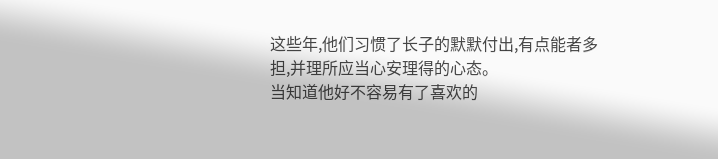这些年,他们习惯了长子的默默付出,有点能者多担,并理所应当心安理得的心态。
当知道他好不容易有了喜欢的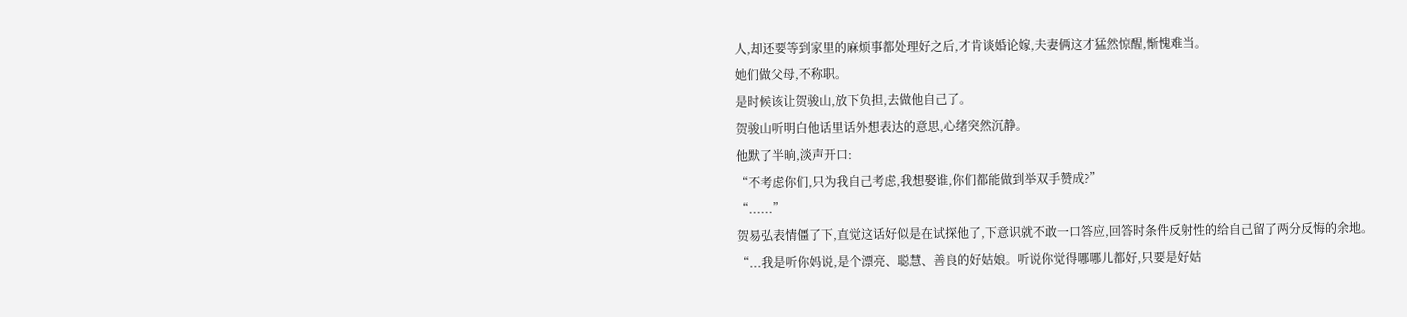人,却还要等到家里的麻烦事都处理好之后,才肯谈婚论嫁,夫妻俩这才猛然惊醒,惭愧难当。
她们做父母,不称职。
是时候该让贺骏山,放下负担,去做他自己了。
贺骏山听明白他话里话外想表达的意思,心绪突然沉静。
他默了半晌,淡声开口:
“不考虑你们,只为我自己考虑,我想娶谁,你们都能做到举双手赞成?”
“......”
贺易弘表情僵了下,直觉这话好似是在试探他了,下意识就不敢一口答应,回答时条件反射性的给自己留了两分反悔的余地。
“...我是听你妈说,是个漂亮、聪慧、善良的好姑娘。听说你觉得哪哪儿都好,只要是好姑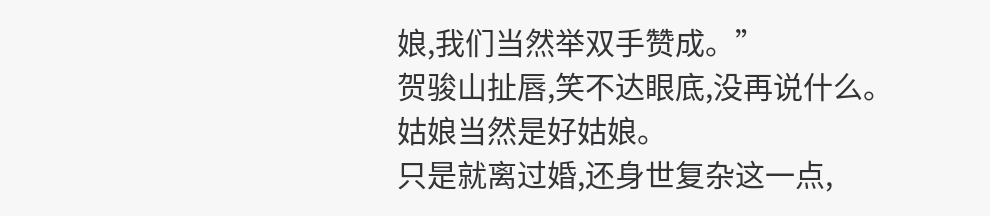娘,我们当然举双手赞成。”
贺骏山扯唇,笑不达眼底,没再说什么。
姑娘当然是好姑娘。
只是就离过婚,还身世复杂这一点,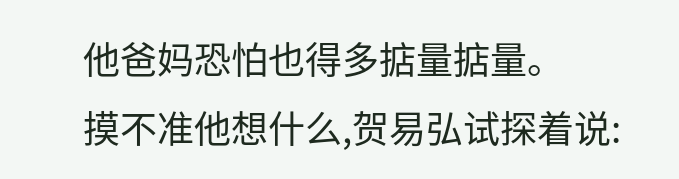他爸妈恐怕也得多掂量掂量。
摸不准他想什么,贺易弘试探着说: